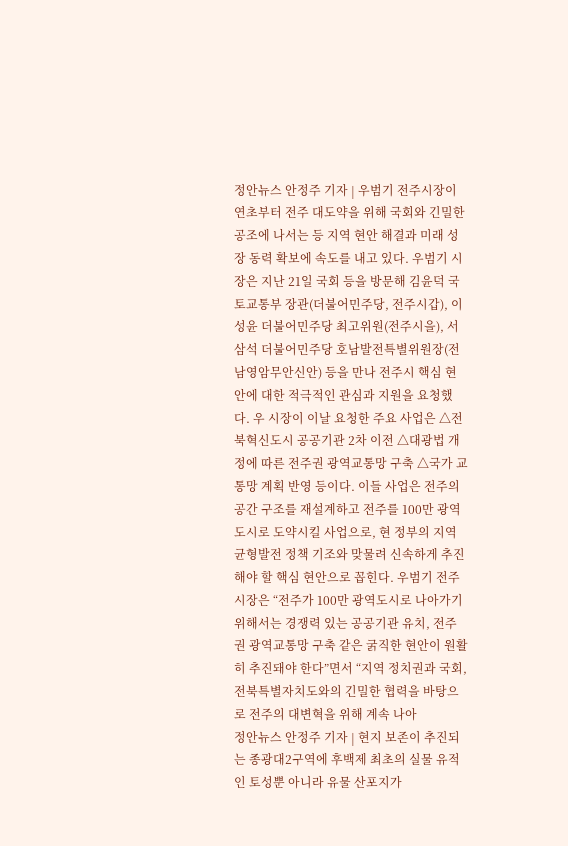정안뉴스 안정주 기자 | 우범기 전주시장이 연초부터 전주 대도약을 위해 국회와 긴밀한 공조에 나서는 등 지역 현안 해결과 미래 성장 동력 확보에 속도를 내고 있다. 우범기 시장은 지난 21일 국회 등을 방문해 김윤덕 국토교통부 장관(더불어민주당, 전주시갑), 이성윤 더불어민주당 최고위원(전주시을), 서삼석 더불어민주당 호남발전특별위원장(전남영암무안신안) 등을 만나 전주시 핵심 현안에 대한 적극적인 관심과 지원을 요청했다. 우 시장이 이날 요청한 주요 사업은 △전북혁신도시 공공기관 2차 이전 △대광법 개정에 따른 전주권 광역교통망 구축 △국가 교통망 계획 반영 등이다. 이들 사업은 전주의 공간 구조를 재설계하고 전주를 100만 광역도시로 도약시킬 사업으로, 현 정부의 지역 균형발전 정책 기조와 맞물려 신속하게 추진 해야 할 핵심 현안으로 꼽힌다. 우범기 전주시장은 “전주가 100만 광역도시로 나아가기 위해서는 경쟁력 있는 공공기관 유치, 전주권 광역교통망 구축 같은 굵직한 현안이 원활히 추진돼야 한다”면서 “지역 정치권과 국회, 전북특별자치도와의 긴밀한 협력을 바탕으로 전주의 대변혁을 위해 계속 나아
정안뉴스 안정주 기자 | 현지 보존이 추진되는 종광대2구역에 후백제 최초의 실물 유적인 토성뿐 아니라 유물 산포지가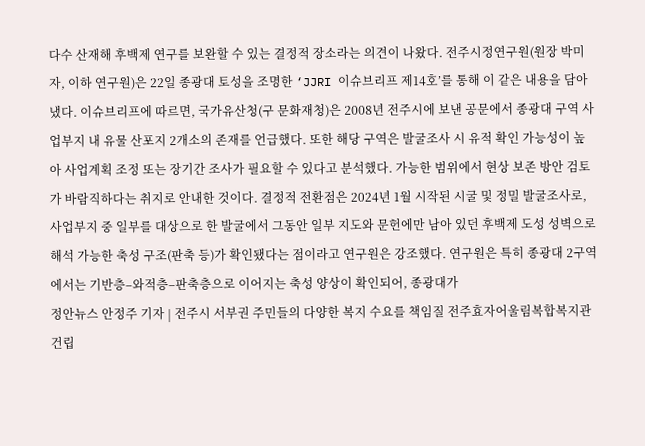다수 산재해 후백제 연구를 보완할 수 있는 결정적 장소라는 의견이 나왔다. 전주시정연구원(원장 박미자, 이하 연구원)은 22일 종광대 토성을 조명한 ‘JJRI 이슈브리프 제14호’를 통해 이 같은 내용을 담아냈다. 이슈브리프에 따르면, 국가유산청(구 문화재청)은 2008년 전주시에 보낸 공문에서 종광대 구역 사업부지 내 유물 산포지 2개소의 존재를 언급했다. 또한 해당 구역은 발굴조사 시 유적 확인 가능성이 높아 사업계획 조정 또는 장기간 조사가 필요할 수 있다고 분석했다. 가능한 범위에서 현상 보존 방안 검토가 바람직하다는 취지로 안내한 것이다. 결정적 전환점은 2024년 1월 시작된 시굴 및 정밀 발굴조사로, 사업부지 중 일부를 대상으로 한 발굴에서 그동안 일부 지도와 문헌에만 남아 있던 후백제 도성 성벽으로 해석 가능한 축성 구조(판축 등)가 확인됐다는 점이라고 연구원은 강조했다. 연구원은 특히 종광대 2구역에서는 기반층–와적층–판축층으로 이어지는 축성 양상이 확인되어, 종광대가
정안뉴스 안정주 기자 | 전주시 서부권 주민들의 다양한 복지 수요를 책임질 전주효자어울림복합복지관 건립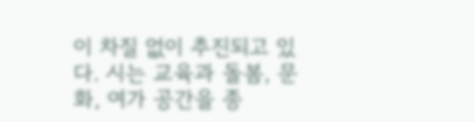이 차질 없이 추진되고 있다. 시는 교육과 돌봄, 문화, 여가 공간을 종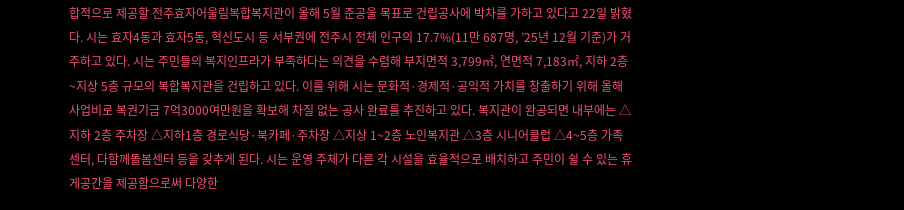합적으로 제공할 전주효자어울림복합복지관이 올해 5월 준공을 목표로 건립공사에 박차를 가하고 있다고 22일 밝혔다. 시는 효자4동과 효자5동, 혁신도시 등 서부권에 전주시 전체 인구의 17.7%(11만 687명, ’25년 12월 기준)가 거주하고 있다. 시는 주민들의 복지인프라가 부족하다는 의견을 수렴해 부지면적 3,799㎡, 연면적 7,183㎡, 지하 2층~지상 5층 규모의 복합복지관을 건립하고 있다. 이를 위해 시는 문화적·경제적·공익적 가치를 창출하기 위해 올해 사업비로 복권기금 7억3000여만원을 확보해 차질 없는 공사 완료를 추진하고 있다. 복지관이 완공되면 내부에는 △지하 2층 주차장 △지하1층 경로식당·북카페·주차장 △지상 1~2층 노인복지관 △3층 시니어클럽 △4~5층 가족센터, 다함께돌봄센터 등을 갖추게 된다. 시는 운영 주체가 다른 각 시설을 효율적으로 배치하고 주민이 쉴 수 있는 휴게공간을 제공함으로써 다양한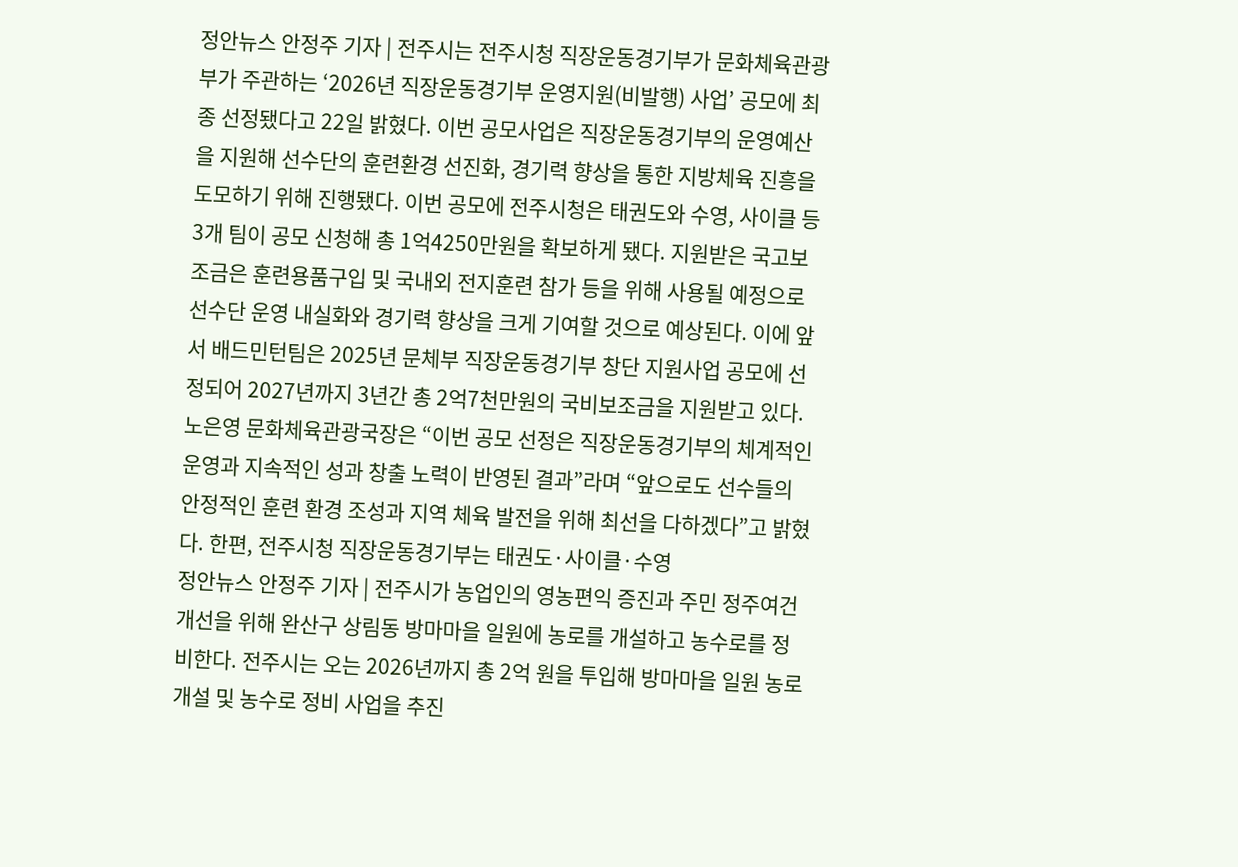정안뉴스 안정주 기자 | 전주시는 전주시청 직장운동경기부가 문화체육관광부가 주관하는 ‘2026년 직장운동경기부 운영지원(비발행) 사업’ 공모에 최종 선정됐다고 22일 밝혔다. 이번 공모사업은 직장운동경기부의 운영예산을 지원해 선수단의 훈련환경 선진화, 경기력 향상을 통한 지방체육 진흥을 도모하기 위해 진행됐다. 이번 공모에 전주시청은 태권도와 수영, 사이클 등 3개 팀이 공모 신청해 총 1억4250만원을 확보하게 됐다. 지원받은 국고보조금은 훈련용품구입 및 국내외 전지훈련 참가 등을 위해 사용될 예정으로 선수단 운영 내실화와 경기력 향상을 크게 기여할 것으로 예상된다. 이에 앞서 배드민턴팀은 2025년 문체부 직장운동경기부 창단 지원사업 공모에 선정되어 2027년까지 3년간 총 2억7천만원의 국비보조금을 지원받고 있다. 노은영 문화체육관광국장은 “이번 공모 선정은 직장운동경기부의 체계적인 운영과 지속적인 성과 창출 노력이 반영된 결과”라며 “앞으로도 선수들의 안정적인 훈련 환경 조성과 지역 체육 발전을 위해 최선을 다하겠다”고 밝혔다. 한편, 전주시청 직장운동경기부는 태권도·사이클·수영
정안뉴스 안정주 기자 | 전주시가 농업인의 영농편익 증진과 주민 정주여건 개선을 위해 완산구 상림동 방마마을 일원에 농로를 개설하고 농수로를 정비한다. 전주시는 오는 2026년까지 총 2억 원을 투입해 방마마을 일원 농로 개설 및 농수로 정비 사업을 추진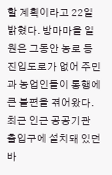할 계획이라고 22일 밝혔다. 방마마을 일원은 그동안 농로 등 진입도로가 없어 주민과 농업인들이 통행에 큰 불편을 겪어왔다. 최근 인근 공공기관 출입구에 설치돼 있던 바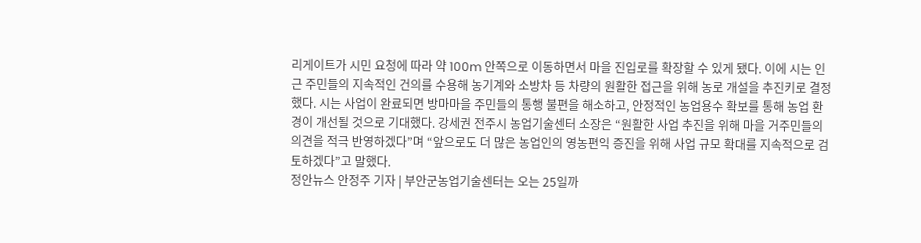리게이트가 시민 요청에 따라 약 100m 안쪽으로 이동하면서 마을 진입로를 확장할 수 있게 됐다. 이에 시는 인근 주민들의 지속적인 건의를 수용해 농기계와 소방차 등 차량의 원활한 접근을 위해 농로 개설을 추진키로 결정했다. 시는 사업이 완료되면 방마마을 주민들의 통행 불편을 해소하고, 안정적인 농업용수 확보를 통해 농업 환경이 개선될 것으로 기대했다. 강세권 전주시 농업기술센터 소장은 “원활한 사업 추진을 위해 마을 거주민들의 의견을 적극 반영하겠다”며 “앞으로도 더 많은 농업인의 영농편익 증진을 위해 사업 규모 확대를 지속적으로 검토하겠다”고 말했다.
정안뉴스 안정주 기자 | 부안군농업기술센터는 오는 25일까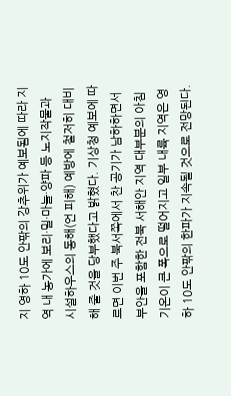지 영하 10도 안팎의 강추위가 예보됨에 따라 지역 내 농가에 보리·밀·마늘·양파 등 노지작물과 시설하우스의 동해(언 피해) 예방에 철저히 대비해 줄 것을 당부했다고 밝혔다. 기상청 예보에 따르면 이번 주 북서쪽에서 찬 공기가 남하하면서 부안을 포함한 전북 서해안 지역 대부분의 아침 기온이 큰 폭으로 떨어지고 일부 내륙 지역은 영하 10도 안팎의 한파가 지속될 것으로 전망된다.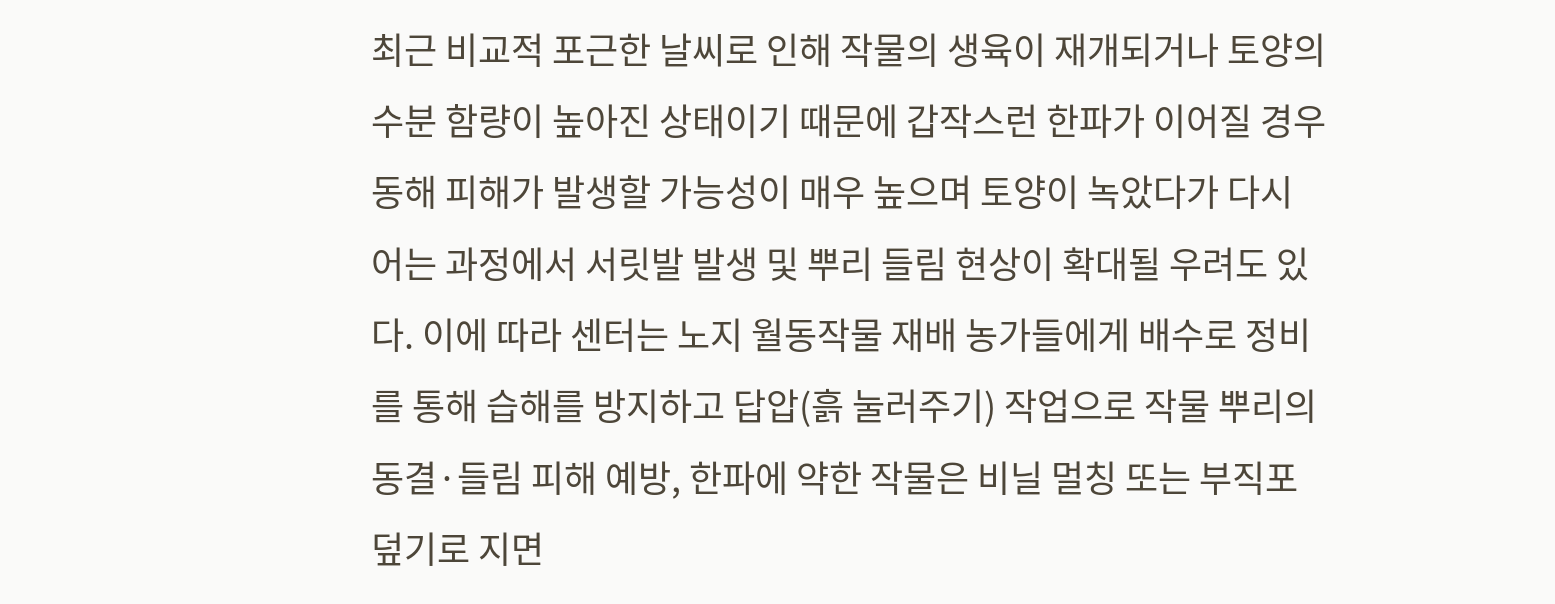최근 비교적 포근한 날씨로 인해 작물의 생육이 재개되거나 토양의 수분 함량이 높아진 상태이기 때문에 갑작스런 한파가 이어질 경우 동해 피해가 발생할 가능성이 매우 높으며 토양이 녹았다가 다시 어는 과정에서 서릿발 발생 및 뿌리 들림 현상이 확대될 우려도 있다. 이에 따라 센터는 노지 월동작물 재배 농가들에게 배수로 정비를 통해 습해를 방지하고 답압(흙 눌러주기) 작업으로 작물 뿌리의 동결·들림 피해 예방, 한파에 약한 작물은 비닐 멀칭 또는 부직포 덮기로 지면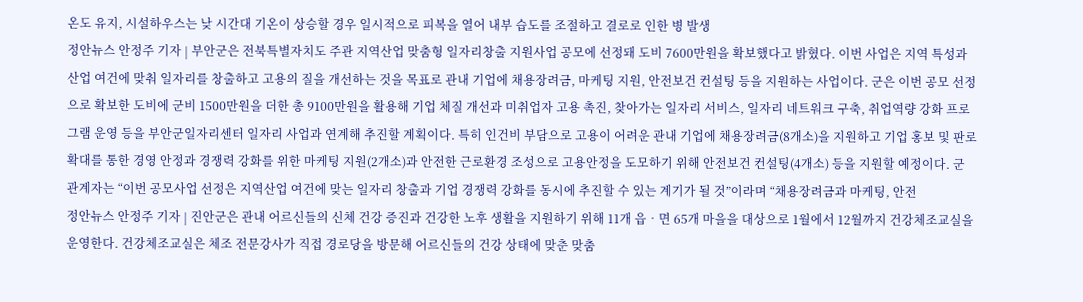온도 유지, 시설하우스는 낮 시간대 기온이 상승할 경우 일시적으로 피복을 열어 내부 습도를 조절하고 결로로 인한 병 발생
정안뉴스 안정주 기자 | 부안군은 전북특별자치도 주관 지역산업 맞춤형 일자리창출 지원사업 공모에 선정돼 도비 7600만원을 확보했다고 밝혔다. 이번 사업은 지역 특성과 산업 여건에 맞춰 일자리를 창출하고 고용의 질을 개선하는 것을 목표로 관내 기업에 채용장려금, 마케팅 지원, 안전보건 컨설팅 등을 지원하는 사업이다. 군은 이번 공모 선정으로 확보한 도비에 군비 1500만원을 더한 총 9100만원을 활용해 기업 체질 개선과 미취업자 고용 촉진, 찾아가는 일자리 서비스, 일자리 네트워크 구축, 취업역량 강화 프로그램 운영 등을 부안군일자리센터 일자리 사업과 연계해 추진할 계획이다. 특히 인건비 부담으로 고용이 어려운 관내 기업에 채용장려금(8개소)을 지원하고 기업 홍보 및 판로 확대를 통한 경영 안정과 경쟁력 강화를 위한 마케팅 지원(2개소)과 안전한 근로환경 조성으로 고용안정을 도모하기 위해 안전보건 컨설팅(4개소) 등을 지원할 예정이다. 군 관계자는 “이번 공모사업 선정은 지역산업 여건에 맞는 일자리 창출과 기업 경쟁력 강화를 동시에 추진할 수 있는 계기가 될 것”이라며 “채용장려금과 마케팅, 안전
정안뉴스 안정주 기자 | 진안군은 관내 어르신들의 신체 건강 증진과 건강한 노후 생활을 지원하기 위해 11개 읍‧면 65개 마을을 대상으로 1월에서 12월까지 건강체조교실을 운영한다. 건강체조교실은 체조 전문강사가 직접 경로당을 방문해 어르신들의 건강 상태에 맞춘 맞춤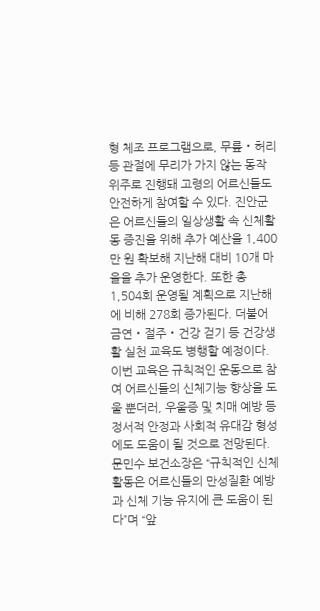형 체조 프로그램으로, 무릎‧허리 등 관절에 무리가 가지 않는 동작 위주로 진행돼 고령의 어르신들도 안전하게 참여할 수 있다. 진안군은 어르신들의 일상생활 속 신체활동 증진을 위해 추가 예산을 1,400만 원 확보해 지난해 대비 10개 마을을 추가 운영한다. 또한 총 1,504회 운영될 계획으로 지난해에 비해 278회 증가된다. 더불어 금연‧절주‧건강 걷기 등 건강생활 실천 교육도 병행할 예정이다. 이번 교육은 규칙적인 운동으로 참여 어르신들의 신체기능 향상을 도울 뿐더러, 우울증 및 치매 예방 등 정서적 안정과 사회적 유대감 형성에도 도움이 될 것으로 전망된다. 문민수 보건소장은 “규칙적인 신체활동은 어르신들의 만성질환 예방과 신체 기능 유지에 큰 도움이 된다”며 “앞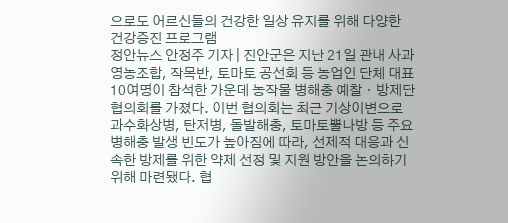으로도 어르신들의 건강한 일상 유지를 위해 다양한 건강증진 프로그램
정안뉴스 안정주 기자 | 진안군은 지난 21일 관내 사과영농조합, 작목반, 토마토 공선회 등 농업인 단체 대표 10여명이 참석한 가운데 농작물 병해충 예찰ㆍ방제단 협의회를 가졌다. 이번 협의회는 최근 기상이변으로 과수화상병, 탄저병, 돌발해충, 토마토뿔나방 등 주요 병해충 발생 빈도가 높아짐에 따라, 선제적 대응과 신속한 방제를 위한 약제 선정 및 지원 방안을 논의하기 위해 마련됐다. 협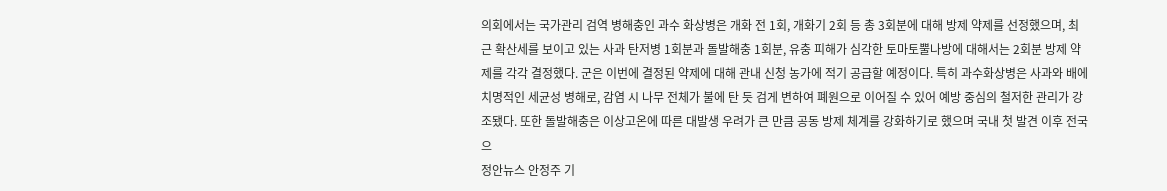의회에서는 국가관리 검역 병해충인 과수 화상병은 개화 전 1회, 개화기 2회 등 총 3회분에 대해 방제 약제를 선정했으며, 최근 확산세를 보이고 있는 사과 탄저병 1회분과 돌발해충 1회분, 유충 피해가 심각한 토마토뿔나방에 대해서는 2회분 방제 약제를 각각 결정했다. 군은 이번에 결정된 약제에 대해 관내 신청 농가에 적기 공급할 예정이다. 특히 과수화상병은 사과와 배에 치명적인 세균성 병해로, 감염 시 나무 전체가 불에 탄 듯 검게 변하여 폐원으로 이어질 수 있어 예방 중심의 철저한 관리가 강조됐다. 또한 돌발해충은 이상고온에 따른 대발생 우려가 큰 만큼 공동 방제 체계를 강화하기로 했으며 국내 첫 발견 이후 전국으
정안뉴스 안정주 기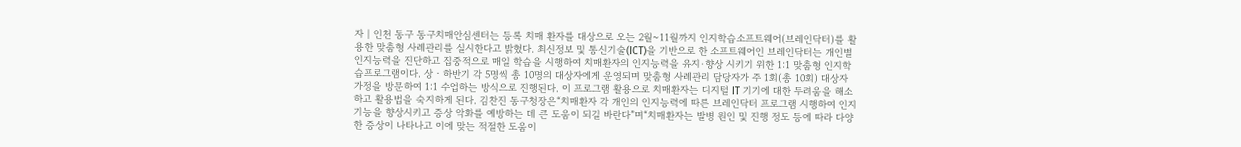자 | 인천 동구 동구치매안심센터는 등록 치매 환자를 대상으로 오는 2월~11월까지 인지학습소프트웨어(브레인닥터)를 활용한 맞춤형 사례관리를 실시한다고 밝혔다. 최신정보 및 통신기술(ICT)을 기반으로 한 소프트웨어인 브레인닥터는 개인별 인지능력을 진단하고 집중적으로 매일 학습을 시행하여 치매환자의 인지능력을 유지·향상 시키기 위한 1:1 맞춤형 인지학습프로그램이다. 상‧하반기 각 5명씩 총 10명의 대상자에게 운영되며 맞춤형 사례관리 담당자가 주 1회(총 10회) 대상자 가정을 방문하여 1:1 수업하는 방식으로 진행된다. 이 프로그램 활용으로 치매환자는 디지털 IT 기기에 대한 두려움을 해소하고 활용법을 숙지하게 된다. 김찬진 동구청장은“치매환자 각 개인의 인지능력에 따른 브레인닥터 프로그램 시행하여 인지기능을 향상시키고 증상 악화를 예방하는 데 큰 도움이 되길 바란다”며“치매환자는 발병 원인 및 진행 정도 등에 따라 다양한 증상이 나타나고 이에 맞는 적절한 도움이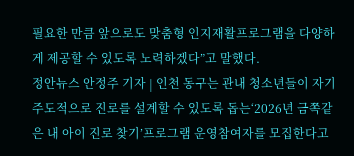필요한 만큼 앞으로도 맞춤형 인지재활프로그램을 다양하게 제공할 수 있도록 노력하겠다”고 말했다.
정안뉴스 안정주 기자 | 인천 동구는 관내 청소년들이 자기주도적으로 진로를 설계할 수 있도록 돕는‘2026년 금쪽같은 내 아이 진로 찾기’프로그램 운영참여자를 모집한다고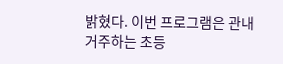밝혔다. 이번 프로그램은 관내 거주하는 초등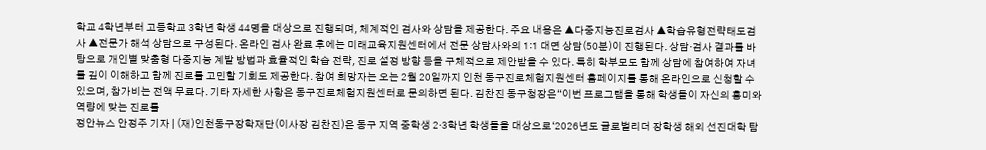학교 4학년부터 고등학교 3학년 학생 44명을 대상으로 진행되며, 체계적인 검사와 상담을 제공한다. 주요 내용은 ▲다중지능진로검사 ▲학습유형전략태도검사 ▲전문가 해석 상담으로 구성된다. 온라인 검사 완료 후에는 미래교육지원센터에서 전문 상담사와의 1:1 대면 상담(50분)이 진행된다. 상담·검사 결과를 바탕으로 개인별 맞춤형 다중지능 계발 방법과 효율적인 학습 전략, 진로 설정 방향 등을 구체적으로 제안받을 수 있다. 특히 학부모도 함께 상담에 참여하여 자녀를 깊이 이해하고 함께 진로를 고민할 기회도 제공한다. 참여 희망자는 오는 2월 20일까지 인천 동구진로체험지원센터 홈페이지를 통해 온라인으로 신청할 수 있으며, 참가비는 전액 무료다. 기타 자세한 사항은 동구진로체험지원센터로 문의하면 된다. 김찬진 동구청장은“이번 프로그램을 통해 학생들이 자신의 흥미와 역량에 맞는 진로를
정안뉴스 안정주 기자 | (재)인천동구장학재단(이사장 김찬진)은 동구 지역 중학생 2·3학년 학생들을 대상으로‘2026년도 글로벌리더 장학생 해외 선진대학 탐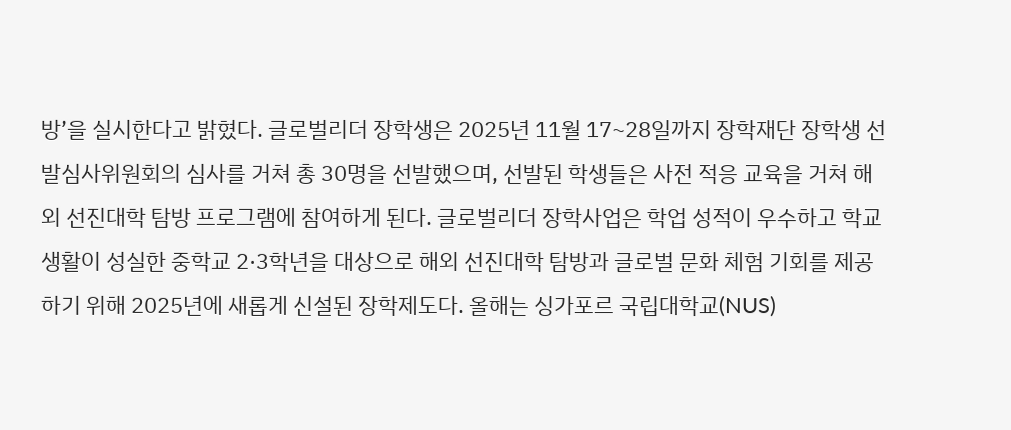방’을 실시한다고 밝혔다. 글로벌리더 장학생은 2025년 11월 17~28일까지 장학재단 장학생 선발심사위원회의 심사를 거쳐 총 30명을 선발했으며, 선발된 학생들은 사전 적응 교육을 거쳐 해외 선진대학 탐방 프로그램에 참여하게 된다. 글로벌리더 장학사업은 학업 성적이 우수하고 학교생활이 성실한 중학교 2·3학년을 대상으로 해외 선진대학 탐방과 글로벌 문화 체험 기회를 제공하기 위해 2025년에 새롭게 신설된 장학제도다. 올해는 싱가포르 국립대학교(NUS)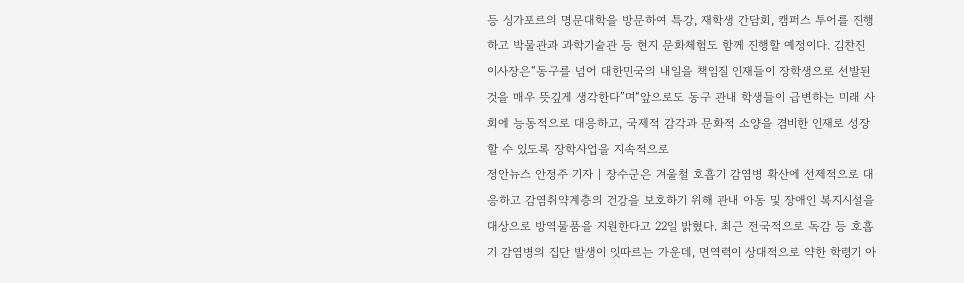등 싱가포르의 명문대학을 방문하여 특강, 재학생 간담회, 캠퍼스 투어를 진행하고 박물관과 과학기술관 등 현지 문화체험도 함께 진행할 예정이다. 김찬진 이사장은“동구를 넘어 대한민국의 내일을 책임질 인재들이 장학생으로 선발된 것을 매우 뜻깊게 생각한다”며“앞으로도 동구 관내 학생들이 급변하는 미래 사회에 능동적으로 대응하고, 국제적 감각과 문화적 소양을 겸비한 인재로 성장할 수 있도록 장학사업을 지속적으로
정안뉴스 안정주 기자 | 장수군은 겨울철 호흡기 감염병 확산에 선제적으로 대응하고 감염취약계층의 건강을 보호하기 위해 관내 아동 및 장애인 복지시설을 대상으로 방역물품을 지원한다고 22일 밝혔다. 최근 전국적으로 독감 등 호흡기 감염병의 집단 발생이 잇따르는 가운데, 면역력이 상대적으로 약한 학령기 아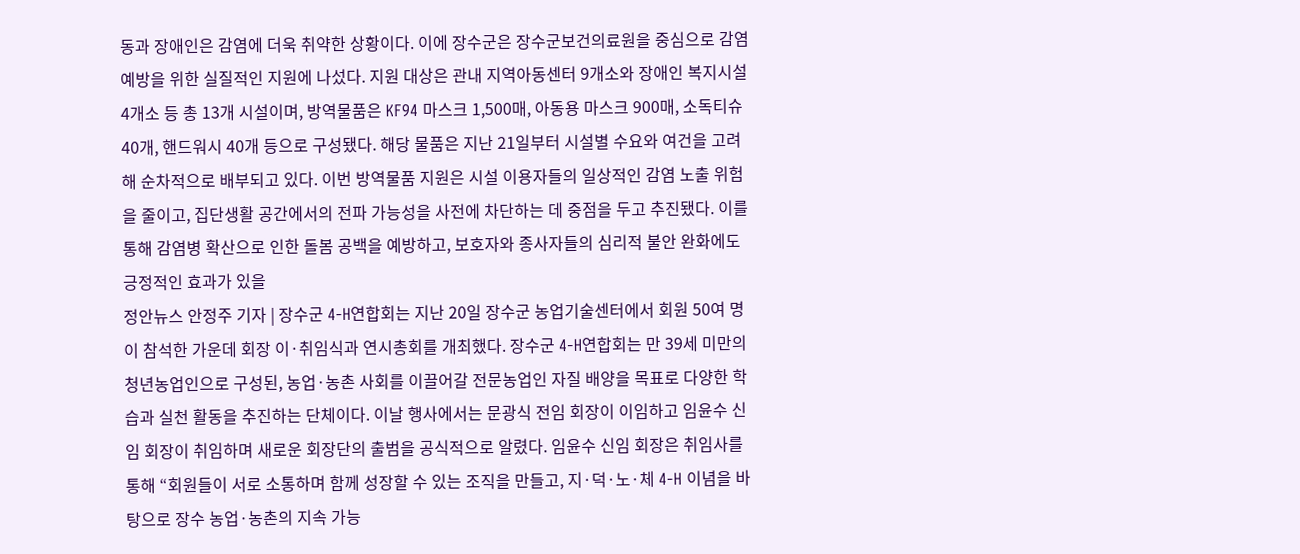동과 장애인은 감염에 더욱 취약한 상황이다. 이에 장수군은 장수군보건의료원을 중심으로 감염 예방을 위한 실질적인 지원에 나섰다. 지원 대상은 관내 지역아동센터 9개소와 장애인 복지시설 4개소 등 총 13개 시설이며, 방역물품은 KF94 마스크 1,500매, 아동용 마스크 900매, 소독티슈 40개, 핸드워시 40개 등으로 구성됐다. 해당 물품은 지난 21일부터 시설별 수요와 여건을 고려해 순차적으로 배부되고 있다. 이번 방역물품 지원은 시설 이용자들의 일상적인 감염 노출 위험을 줄이고, 집단생활 공간에서의 전파 가능성을 사전에 차단하는 데 중점을 두고 추진됐다. 이를 통해 감염병 확산으로 인한 돌봄 공백을 예방하고, 보호자와 종사자들의 심리적 불안 완화에도 긍정적인 효과가 있을
정안뉴스 안정주 기자 | 장수군 4-H연합회는 지난 20일 장수군 농업기술센터에서 회원 50여 명이 참석한 가운데 회장 이·취임식과 연시총회를 개최했다. 장수군 4-H연합회는 만 39세 미만의 청년농업인으로 구성된, 농업·농촌 사회를 이끌어갈 전문농업인 자질 배양을 목표로 다양한 학습과 실천 활동을 추진하는 단체이다. 이날 행사에서는 문광식 전임 회장이 이임하고 임윤수 신임 회장이 취임하며 새로운 회장단의 출범을 공식적으로 알렸다. 임윤수 신임 회장은 취임사를 통해 “회원들이 서로 소통하며 함께 성장할 수 있는 조직을 만들고, 지·덕·노·체 4-H 이념을 바탕으로 장수 농업·농촌의 지속 가능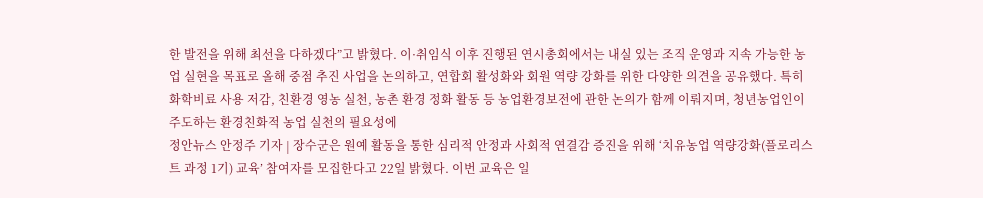한 발전을 위해 최선을 다하겠다”고 밝혔다. 이·취임식 이후 진행된 연시총회에서는 내실 있는 조직 운영과 지속 가능한 농업 실현을 목표로 올해 중점 추진 사업을 논의하고, 연합회 활성화와 회원 역량 강화를 위한 다양한 의견을 공유했다. 특히 화학비료 사용 저감, 친환경 영농 실천, 농촌 환경 정화 활동 등 농업환경보전에 관한 논의가 함께 이뤄지며, 청년농업인이 주도하는 환경친화적 농업 실천의 필요성에
정안뉴스 안정주 기자 | 장수군은 원예 활동을 통한 심리적 안정과 사회적 연결감 증진을 위해 ‘치유농업 역량강화(플로리스트 과정 1기) 교육’ 참여자를 모집한다고 22일 밝혔다. 이번 교육은 일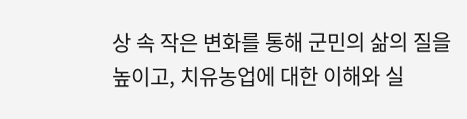상 속 작은 변화를 통해 군민의 삶의 질을 높이고, 치유농업에 대한 이해와 실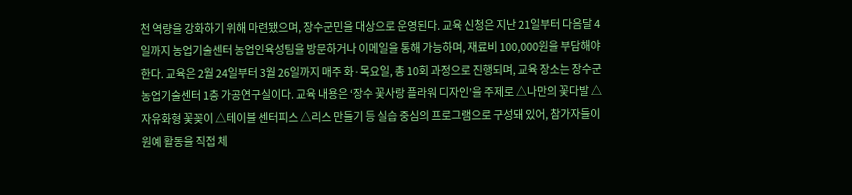천 역량을 강화하기 위해 마련됐으며, 장수군민을 대상으로 운영된다. 교육 신청은 지난 21일부터 다음달 4일까지 농업기술센터 농업인육성팀을 방문하거나 이메일을 통해 가능하며, 재료비 100,000원을 부담해야 한다. 교육은 2월 24일부터 3월 26일까지 매주 화·목요일, 총 10회 과정으로 진행되며, 교육 장소는 장수군농업기술센터 1층 가공연구실이다. 교육 내용은 ‘장수 꽃사랑 플라워 디자인’을 주제로 △나만의 꽃다발 △자유화형 꽃꽂이 △테이블 센터피스 △리스 만들기 등 실습 중심의 프로그램으로 구성돼 있어, 참가자들이 원예 활동을 직접 체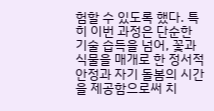험할 수 있도록 했다. 특히 이번 과정은 단순한 기술 습득을 넘어, 꽃과 식물을 매개로 한 정서적 안정과 자기 돌봄의 시간을 제공함으로써 치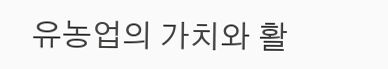유농업의 가치와 활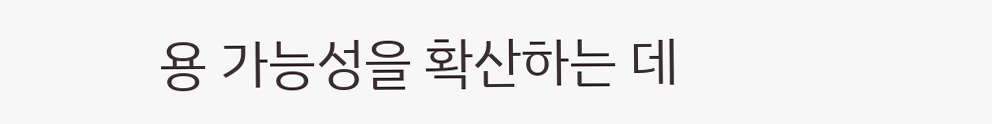용 가능성을 확산하는 데